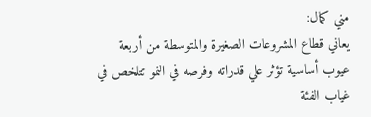مني كمال:
يعاني قطاع المشروعات الصغيرة والمتوسطة من أربعة عيوب أساسية تؤثر علي قدراته وفرصه في النمو تتلخص في غياب الفئة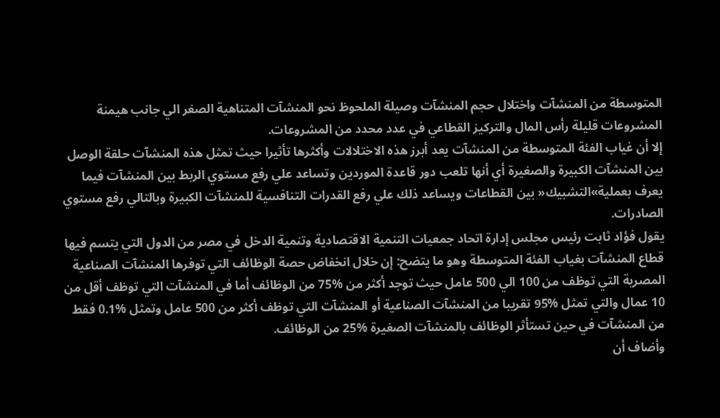المتوسطة من المنشآت واختلال حجم المنشآت وصيلة الملحوظ نحو المنشآت المتناهية الصغر الي جانب هيمنة المشروعات قليلة رأس المال والتركيز القطاعي في عدد محدد من المشروعات.
إلا أن غياب الفئة المتوسطة من المنشآت يعد أبرز هذه الاختلالات وأكثرها تأثيرا حيث تمثل هذه المنشآت حلقة الوصل بين المنشآت الكبيرة والصغيرة أي أنها تلعب دور قاعدة الموردين وتساعد علي رفع مستوي الربط بين المنشآت فيما يعرف بعملية»التشبيك« بين القطاعات ويساعد ذلك علي رفع القدرات التنافسية للمنشآت الكبيرة وبالتالي رفع مستوي الصادرات.
يقول فؤاد ثابت رئيس مجلس إدارة اتحاد جمعيات التنمية الاقتصادية وتنمية الدخل في مصر من الدول التي يتسم فيها قطاع المنشآت بغياب الفئة المتوسطة وهو ما يتضح: إن خلال انخفاض حصة الوظائف التي توفرها المنشآت الصناعية المصرية التي توظف من 100 الي 500 عامل حيث توجد أكثر من %75 من الوظائف أما في المنشآت التي توظف أقل من 10 عمال والتي تمثل %95 تقريبا من المنشآت الصناعية أو المنشآت التي توظف أكثر من 500 عامل وتمثل %0.1 فقط من المنشآت في حين تستأثر الوظائف بالمنشآت الصغيرة %25 من الوظائف.
وأضاف أن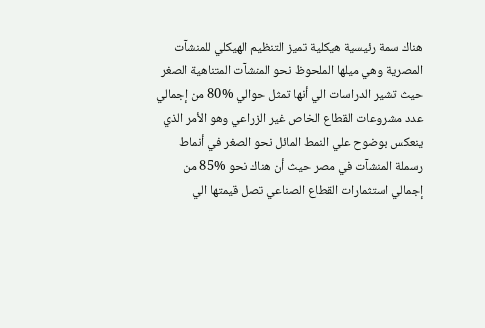هناك سمة رئيسية هيكلية تميز التنظيم الهيكلي للمنشآت المصرية وهي ميلها الملحوظ نحو المنشآت المتناهية الصغر حيث تشير الدراسات الي أنها تمثل حوالي %80 من إجمالي عدد مشروعات القطاع الخاص غير الزراعي وهو الأمر الذي ينعكس بوضوح علي النمط المائل نحو الصغر في أنماط رسملة المنشآت في مصر حيث أن هناك نحو %85 من إجمالي استثمارات القطاع الصناعي تصل قيمتها الي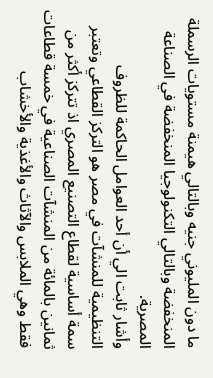ما دون المليوني جنيه وبالتالي هيمنة مستويات الرسملة المنخفضة وبالتالي التكنولوجيا المنخفضة في الصناعة المصرية.
وأشار ثابت الي أن أحد العوامل الحاكمة للظروف التنظيمية للمنشآت في مصر هو التركز القطاعي وتعتبر سمة أساسية لقطاع التصنيع المصري اذ تتركز أكثر من ثمانين بالمائة من المنشآت الصناعية في خمسة قطاعات فقط وهي الملابس والآثاث والأغذية والأخشاب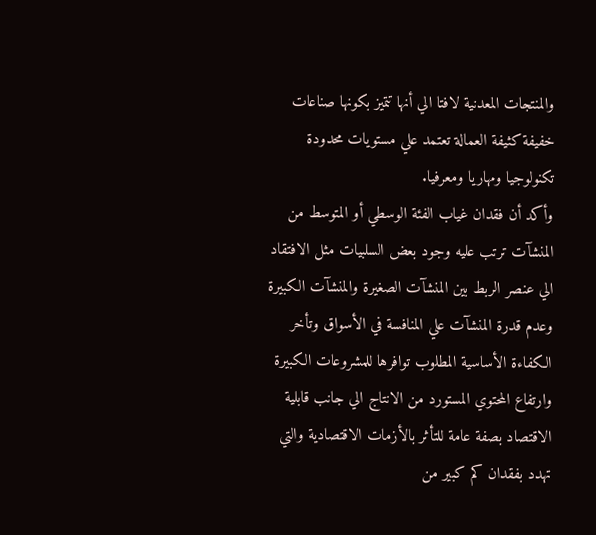والمنتجات المعدنية لافتا الي أنها تتميز بكونها صناعات خفيفة كثيفة العمالة تعتمد علي مستويات محدودة تكنولوجيا ومهاريا ومعرفيا.
وأكد أن فقدان غياب الفئة الوسطي أو المتوسط من المنشآت ترتب عليه وجود بعض السلبيات مثل الافتقاد الي عنصر الربط بين المنشآت الصغيرة والمنشآت الكبيرة وعدم قدرة المنشآت علي المنافسة في الأسواق وتأخر الكفاءة الأساسية المطلوب توافرها للمشروعات الكبيرة وارتفاع المحتوي المستورد من الانتاج الي جانب قابلية الاقتصاد بصفة عامة للتأثر بالأزمات الاقتصادية والتي تهدد بفقدان كم كبير من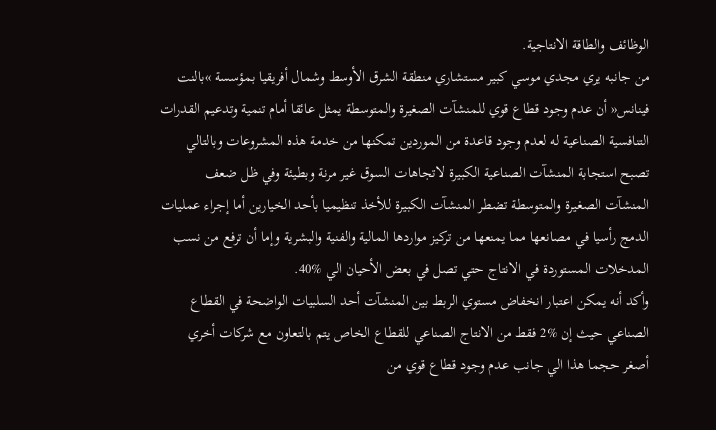الوظائف والطاقة الانتاجية.
من جانبه يري مجدي موسي كبير مستشاري منطقة الشرق الأوسط وشمال أفريقيا بمؤسسة »بالنت فينانس« أن عدم وجود قطاع قوي للمنشآت الصغيرة والمتوسطة يمثل عائقا أمام تنمية وتدعيم القدرات التنافسية الصناعية له لعدم وجود قاعدة من الموردين تمكنها من خدمة هذه المشروعات وبالتالي تصبح استجابة المنشآت الصناعية الكبيرة لاتجاهات السوق غير مرنة وبطيئة وفي ظل ضعف المنشآت الصغيرة والمتوسطة تضطر المنشآت الكبيرة للأخذ تنظيميا بأحد الخيارين أما إجراء عمليات الدمج رأسيا في مصانعها مما يمنعها من تركيز مواردها المالية والفنية والبشرية وإما أن ترفع من نسب المدخلات المستوردة في الانتاج حتي تصل في بعض الأحيان الي %40.
وأكد أنه يمكن اعتبار انخفاض مستوي الربط بين المنشآت أحد السلبيات الواضحة في القطاع الصناعي حيث إن %2 فقط من الانتاج الصناعي للقطاع الخاص يتم بالتعاون مع شركات أخري أصغر حجما هذا الي جانب عدم وجود قطاع قوي من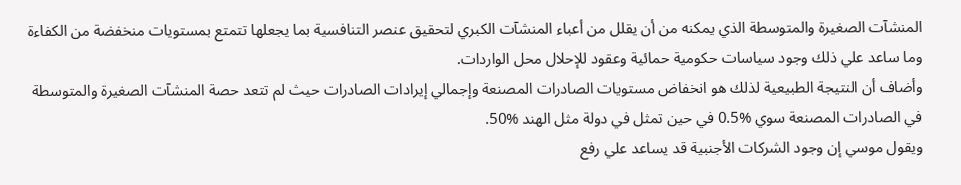المنشآت الصغيرة والمتوسطة الذي يمكنه من أن يقلل من أعباء المنشآت الكبري لتحقيق عنصر التنافسية بما يجعلها تتمتع بمستويات منخفضة من الكفاءة وما ساعد علي ذلك وجود سياسات حكومية حمائية وعقود للإحلال محل الواردات.
وأضاف أن النتيجة الطبيعية لذلك هو انخفاض مستويات الصادرات المصنعة وإجمالي إيرادات الصادرات حيث لم تتعد حصة المنشآت الصغيرة والمتوسطة في الصادرات المصنعة سوي %0.5 في حين تمثل في دولة مثل الهند %50.
ويقول موسي إن وجود الشركات الأجنبية قد يساعد علي رفع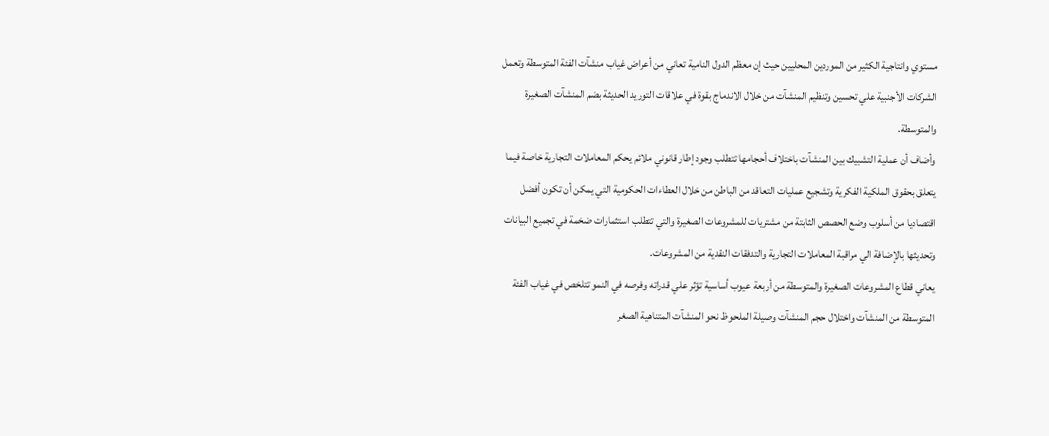مستوي وانتاجية الكثير من الموردين المحليين حيث إن معظم الدول النامية تعاني من أعراض غياب منشآت الفئة المتوسطة وتعمل الشركات الأجنبية علي تحسين وتنظيم المنشآت من خلال الاندماج بقوة في علاقات التوريد الحديثة بضم المنشآت الصغيرة والمتوسطة.
وأضاف أن عملية التشبيك بين المنشآت باختلاف أحجامها تتطلب وجود إطار قانوني ملائم يحكم المعاملات التجارية خاصة فيما يتعلق بحقوق الملكية الفكرية وتشجيع عمليات التعاقد من الباطن من خلال العطاءات الحكومية التي يمكن أن تكون أفضل اقتصاديا من أسلوب وضع الحصص الثابتة من مشتريات للمشروعات الصغيرة والتي تتطلب استثمارات ضخمة في تجميع البيانات وتحديثها بالإضافة الي مراقبة المعاملات التجارية والتدفقات النقدية من المشروعات.
يعاني قطاع المشروعات الصغيرة والمتوسطة من أربعة عيوب أساسية تؤثر علي قدراته وفرصه في النمو تتلخص في غياب الفئة المتوسطة من المنشآت واختلال حجم المنشآت وصيلة الملحوظ نحو المنشآت المتناهية الصغر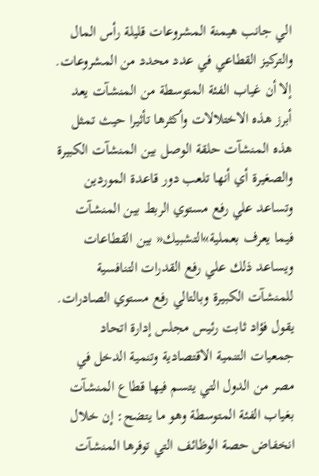الي جانب هيمنة المشروعات قليلة رأس المال والتركيز القطاعي في عدد محدد من المشروعات.
إلا أن غياب الفئة المتوسطة من المنشآت يعد أبرز هذه الاختلالات وأكثرها تأثيرا حيث تمثل هذه المنشآت حلقة الوصل بين المنشآت الكبيرة والصغيرة أي أنها تلعب دور قاعدة الموردين وتساعد علي رفع مستوي الربط بين المنشآت فيما يعرف بعملية»التشبيك« بين القطاعات ويساعد ذلك علي رفع القدرات التنافسية للمنشآت الكبيرة وبالتالي رفع مستوي الصادرات.
يقول فؤاد ثابت رئيس مجلس إدارة اتحاد جمعيات التنمية الاقتصادية وتنمية الدخل في مصر من الدول التي يتسم فيها قطاع المنشآت بغياب الفئة المتوسطة وهو ما يتضح: إن خلال انخفاض حصة الوظائف التي توفرها المنشآت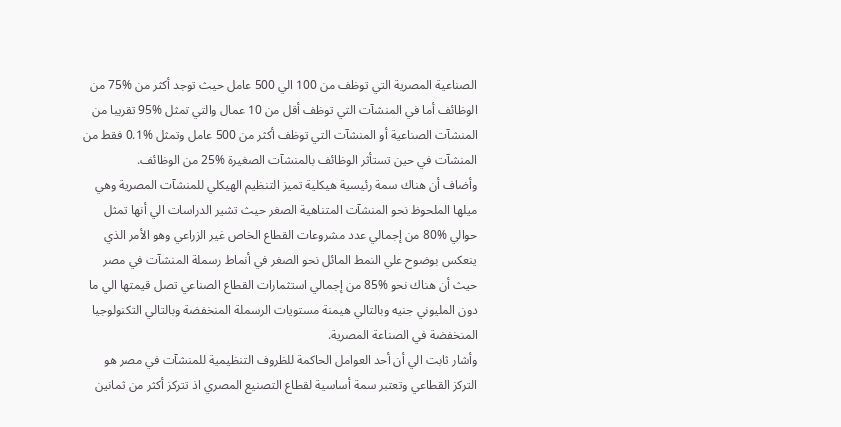الصناعية المصرية التي توظف من 100 الي 500 عامل حيث توجد أكثر من %75 من الوظائف أما في المنشآت التي توظف أقل من 10 عمال والتي تمثل %95 تقريبا من المنشآت الصناعية أو المنشآت التي توظف أكثر من 500 عامل وتمثل %0.1 فقط من المنشآت في حين تستأثر الوظائف بالمنشآت الصغيرة %25 من الوظائف.
وأضاف أن هناك سمة رئيسية هيكلية تميز التنظيم الهيكلي للمنشآت المصرية وهي ميلها الملحوظ نحو المنشآت المتناهية الصغر حيث تشير الدراسات الي أنها تمثل حوالي %80 من إجمالي عدد مشروعات القطاع الخاص غير الزراعي وهو الأمر الذي ينعكس بوضوح علي النمط المائل نحو الصغر في أنماط رسملة المنشآت في مصر حيث أن هناك نحو %85 من إجمالي استثمارات القطاع الصناعي تصل قيمتها الي ما دون المليوني جنيه وبالتالي هيمنة مستويات الرسملة المنخفضة وبالتالي التكنولوجيا المنخفضة في الصناعة المصرية.
وأشار ثابت الي أن أحد العوامل الحاكمة للظروف التنظيمية للمنشآت في مصر هو التركز القطاعي وتعتبر سمة أساسية لقطاع التصنيع المصري اذ تتركز أكثر من ثمانين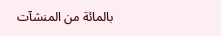بالمائة من المنشآت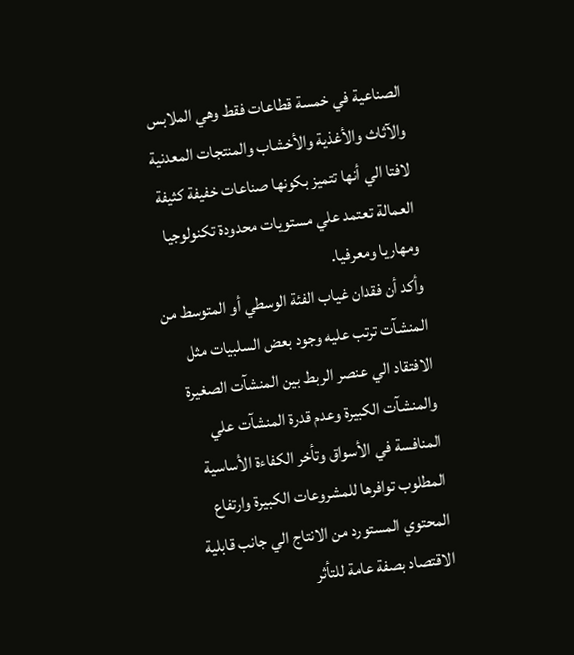الصناعية في خمسة قطاعات فقط وهي الملابس والآثاث والأغذية والأخشاب والمنتجات المعدنية لافتا الي أنها تتميز بكونها صناعات خفيفة كثيفة العمالة تعتمد علي مستويات محدودة تكنولوجيا ومهاريا ومعرفيا.
وأكد أن فقدان غياب الفئة الوسطي أو المتوسط من المنشآت ترتب عليه وجود بعض السلبيات مثل الافتقاد الي عنصر الربط بين المنشآت الصغيرة والمنشآت الكبيرة وعدم قدرة المنشآت علي المنافسة في الأسواق وتأخر الكفاءة الأساسية المطلوب توافرها للمشروعات الكبيرة وارتفاع المحتوي المستورد من الانتاج الي جانب قابلية الاقتصاد بصفة عامة للتأثر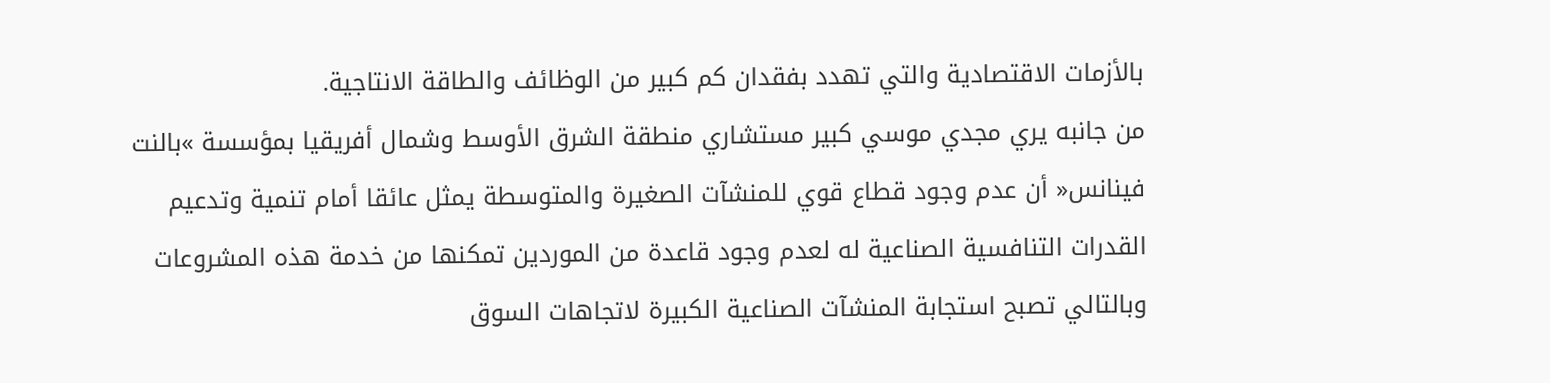بالأزمات الاقتصادية والتي تهدد بفقدان كم كبير من الوظائف والطاقة الانتاجية.
من جانبه يري مجدي موسي كبير مستشاري منطقة الشرق الأوسط وشمال أفريقيا بمؤسسة »بالنت فينانس« أن عدم وجود قطاع قوي للمنشآت الصغيرة والمتوسطة يمثل عائقا أمام تنمية وتدعيم القدرات التنافسية الصناعية له لعدم وجود قاعدة من الموردين تمكنها من خدمة هذه المشروعات وبالتالي تصبح استجابة المنشآت الصناعية الكبيرة لاتجاهات السوق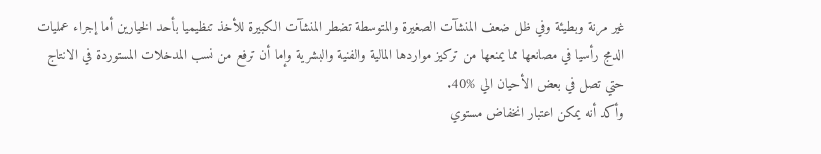غير مرنة وبطيئة وفي ظل ضعف المنشآت الصغيرة والمتوسطة تضطر المنشآت الكبيرة للأخذ تنظيميا بأحد الخيارين أما إجراء عمليات الدمج رأسيا في مصانعها مما يمنعها من تركيز مواردها المالية والفنية والبشرية وإما أن ترفع من نسب المدخلات المستوردة في الانتاج حتي تصل في بعض الأحيان الي %40.
وأكد أنه يمكن اعتبار انخفاض مستوي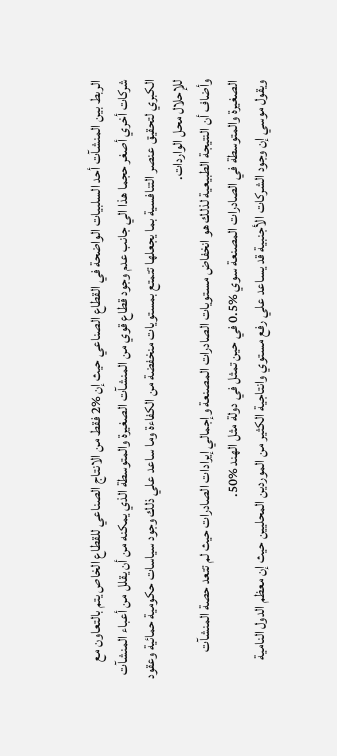الربط بين المنشآت أحد السلبيات الواضحة في القطاع الصناعي حيث إن %2 فقط من الانتاج الصناعي للقطاع الخاص يتم بالتعاون مع شركات أخري أصغر حجما هذا الي جانب عدم وجود قطاع قوي من المنشآت الصغيرة والمتوسطة الذي يمكنه من أن يقلل من أعباء المنشآت الكبري لتحقيق عنصر التنافسية بما يجعلها تتمتع بمستويات منخفضة من الكفاءة وما ساعد علي ذلك وجود سياسات حكومية حمائية وعقود للإحلال محل الواردات.
وأضاف أن النتيجة الطبيعية لذلك هو انخفاض مستويات الصادرات المصنعة وإجمالي إيرادات الصادرات حيث لم تتعد حصة المنشآت الصغيرة والمتوسطة في الصادرات المصنعة سوي %0.5 في حين تمثل في دولة مثل الهند %50.
ويقول موسي إن وجود الشركات الأجنبية قد يساعد علي رفع مستوي وانتاجية الكثير من الموردين المحليين حيث إن معظم الدول النامية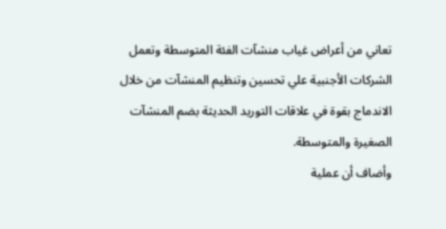تعاني من أعراض غياب منشآت الفئة المتوسطة وتعمل الشركات الأجنبية علي تحسين وتنظيم المنشآت من خلال الاندماج بقوة في علاقات التوريد الحديثة بضم المنشآت الصغيرة والمتوسطة.
وأضاف أن عملية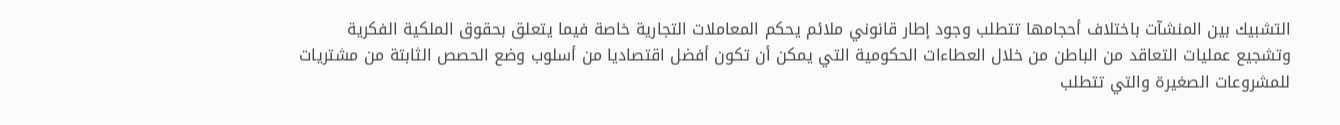التشبيك بين المنشآت باختلاف أحجامها تتطلب وجود إطار قانوني ملائم يحكم المعاملات التجارية خاصة فيما يتعلق بحقوق الملكية الفكرية وتشجيع عمليات التعاقد من الباطن من خلال العطاءات الحكومية التي يمكن أن تكون أفضل اقتصاديا من أسلوب وضع الحصص الثابتة من مشتريات للمشروعات الصغيرة والتي تتطلب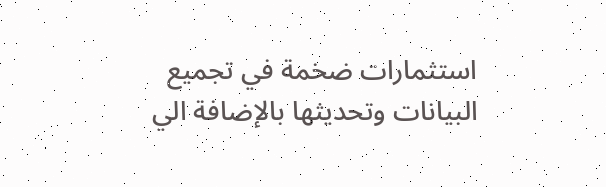استثمارات ضخمة في تجميع البيانات وتحديثها بالإضافة الي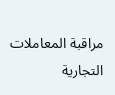مراقبة المعاملات التجارية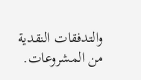والتدفقات النقدية من المشروعات.